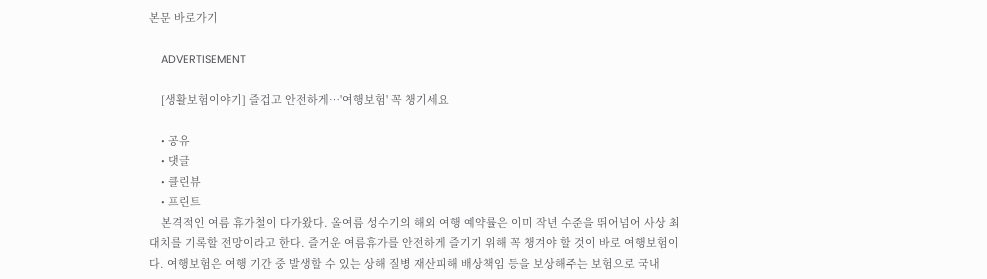본문 바로가기

    ADVERTISEMENT

    [생활보험이야기] 즐겁고 안전하게…'여행보험' 꼭 챙기세요

    • 공유
    • 댓글
    • 클린뷰
    • 프린트
    본격적인 여름 휴가철이 다가왔다. 올여름 성수기의 해외 여행 예약률은 이미 작년 수준을 뛰어넘어 사상 최대치를 기록할 전망이라고 한다. 즐거운 여름휴가를 안전하게 즐기기 위해 꼭 챙겨야 할 것이 바로 여행보험이다. 여행보험은 여행 기간 중 발생할 수 있는 상해 질병 재산피해 배상책임 등을 보상해주는 보험으로 국내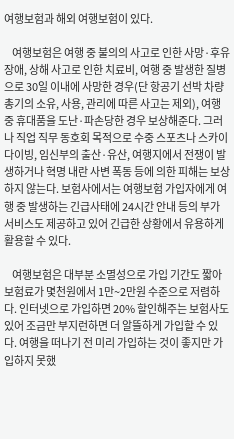여행보험과 해외 여행보험이 있다.

    여행보험은 여행 중 불의의 사고로 인한 사망·후유장애, 상해 사고로 인한 치료비, 여행 중 발생한 질병으로 30일 이내에 사망한 경우(단 항공기 선박 차량 총기의 소유, 사용, 관리에 따른 사고는 제외), 여행 중 휴대품을 도난·파손당한 경우 보상해준다. 그러나 직업 직무 동호회 목적으로 수중 스포츠나 스카이다이빙, 임신부의 출산·유산, 여행지에서 전쟁이 발생하거나 혁명 내란 사변 폭동 등에 의한 피해는 보상하지 않는다. 보험사에서는 여행보험 가입자에게 여행 중 발생하는 긴급사태에 24시간 안내 등의 부가 서비스도 제공하고 있어 긴급한 상황에서 유용하게 활용할 수 있다.

    여행보험은 대부분 소멸성으로 가입 기간도 짧아 보험료가 몇천원에서 1만~2만원 수준으로 저렴하다. 인터넷으로 가입하면 20% 할인해주는 보험사도 있어 조금만 부지런하면 더 알뜰하게 가입할 수 있다. 여행을 떠나기 전 미리 가입하는 것이 좋지만 가입하지 못했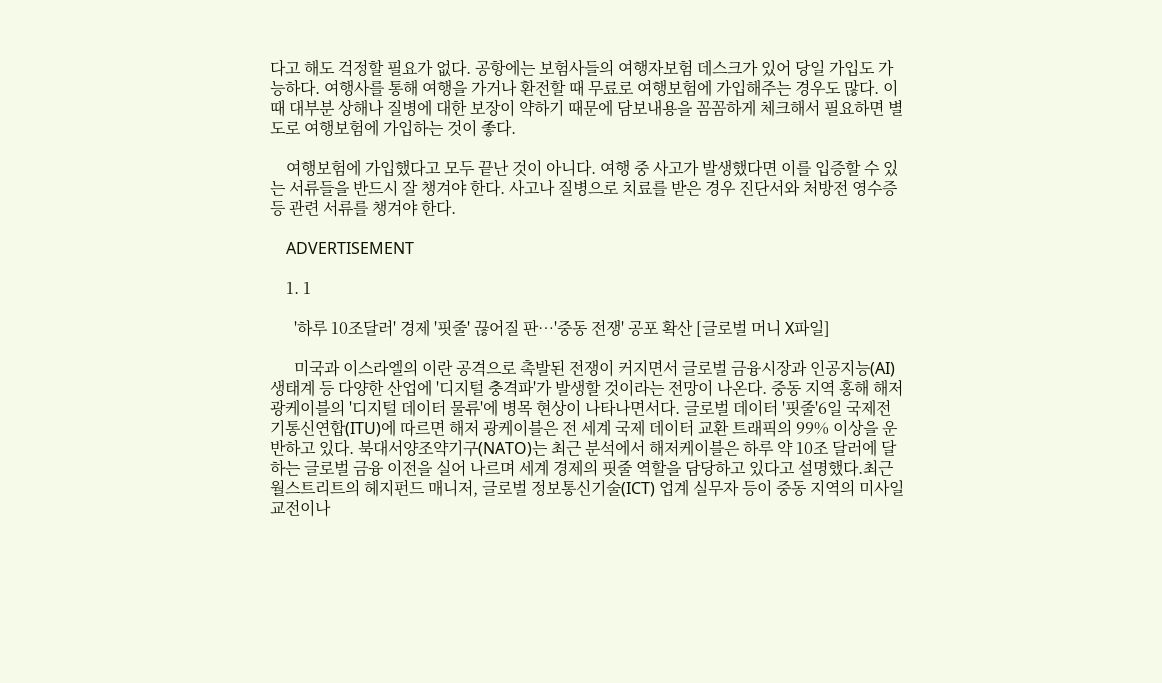다고 해도 걱정할 필요가 없다. 공항에는 보험사들의 여행자보험 데스크가 있어 당일 가입도 가능하다. 여행사를 통해 여행을 가거나 환전할 때 무료로 여행보험에 가입해주는 경우도 많다. 이때 대부분 상해나 질병에 대한 보장이 약하기 때문에 담보내용을 꼼꼼하게 체크해서 필요하면 별도로 여행보험에 가입하는 것이 좋다.

    여행보험에 가입했다고 모두 끝난 것이 아니다. 여행 중 사고가 발생했다면 이를 입증할 수 있는 서류들을 반드시 잘 챙겨야 한다. 사고나 질병으로 치료를 받은 경우 진단서와 처방전 영수증 등 관련 서류를 챙겨야 한다.

    ADVERTISEMENT

    1. 1

      '하루 10조달러' 경제 '핏줄' 끊어질 판…'중동 전쟁' 공포 확산 [글로벌 머니 X파일]

      미국과 이스라엘의 이란 공격으로 촉발된 전쟁이 커지면서 글로벌 금융시장과 인공지능(AI) 생태계 등 다양한 산업에 '디지털 충격파'가 발생할 것이라는 전망이 나온다. 중동 지역 홍해 해저 광케이블의 '디지털 데이터 물류'에 병목 현상이 나타나면서다. 글로벌 데이터 '핏줄'6일 국제전기통신연합(ITU)에 따르면 해저 광케이블은 전 세계 국제 데이터 교환 트래픽의 99% 이상을 운반하고 있다. 북대서양조약기구(NATO)는 최근 분석에서 해저케이블은 하루 약 10조 달러에 달하는 글로벌 금융 이전을 실어 나르며 세계 경제의 핏줄 역할을 담당하고 있다고 설명했다.최근 월스트리트의 헤지펀드 매니저, 글로벌 정보통신기술(ICT) 업계 실무자 등이 중동 지역의 미사일 교전이나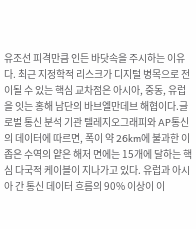유조선 피격만큼 인든 바닷속을 주시하는 이유다. 최근 지정학적 리스크가 디지털 병목으로 전이될 수 있는 핵심 교차점은 아시아, 중동, 유럽을 잇는 홍해 남단의 바브엘만데브 해협이다.글로벌 통신 분석 기관 텔레지오그래피와 AP통신의 데이터에 따르면, 폭이 약 26km에 불과한 이 좁은 수역의 얕은 해저 면에는 15개에 달하는 핵심 다국적 케이블이 지나가고 있다. 유럽과 아시아 간 통신 데이터 흐름의 90% 이상이 이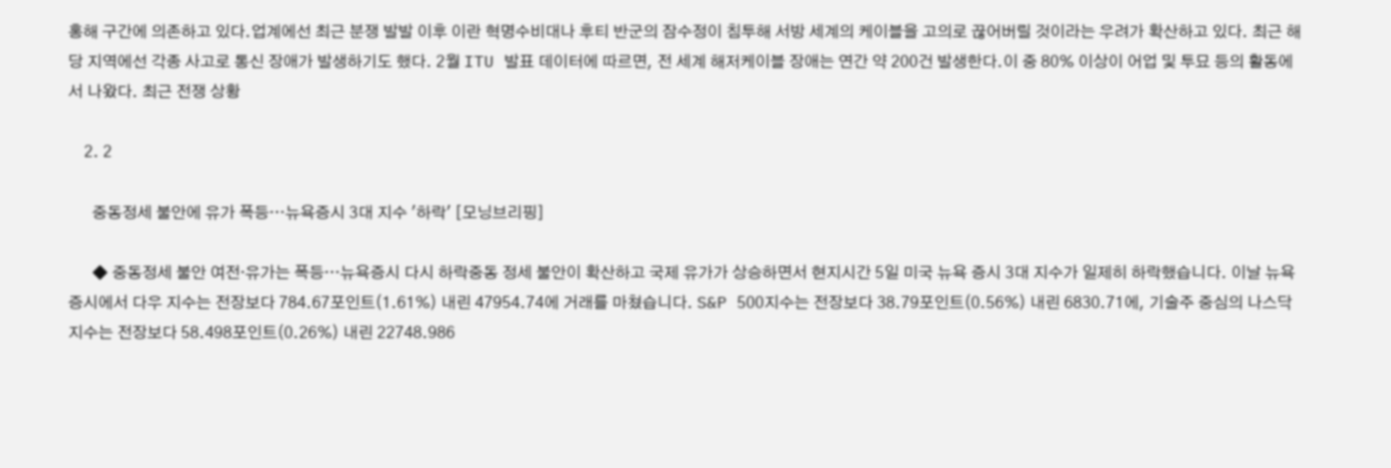홍해 구간에 의존하고 있다.업계에선 최근 분쟁 발발 이후 이란 혁명수비대나 후티 반군의 잠수정이 침투해 서방 세계의 케이블을 고의로 끊어버릴 것이라는 우려가 확산하고 있다. 최근 해당 지역에선 각종 사고로 통신 장애가 발생하기도 했다. 2월 ITU 발표 데이터에 따르면, 전 세계 해저케이블 장애는 연간 약 200건 발생한다.이 중 80% 이상이 어업 및 투묘 등의 활동에서 나왔다. 최근 전쟁 상황

    2. 2

      중동정세 불안에 유가 폭등…뉴욕증시 3대 지수 '하락' [모닝브리핑]

      ◆ 중동정세 불안 여전·유가는 폭등…뉴욕증시 다시 하락중동 정세 불안이 확산하고 국제 유가가 상승하면서 현지시간 5일 미국 뉴욕 증시 3대 지수가 일제히 하락했습니다. 이날 뉴욕증시에서 다우 지수는 전장보다 784.67포인트(1.61%) 내린 47954.74에 거래를 마쳤습니다. S&P 500지수는 전장보다 38.79포인트(0.56%) 내린 6830.71에, 기술주 중심의 나스닥 지수는 전장보다 58.498포인트(0.26%) 내린 22748.986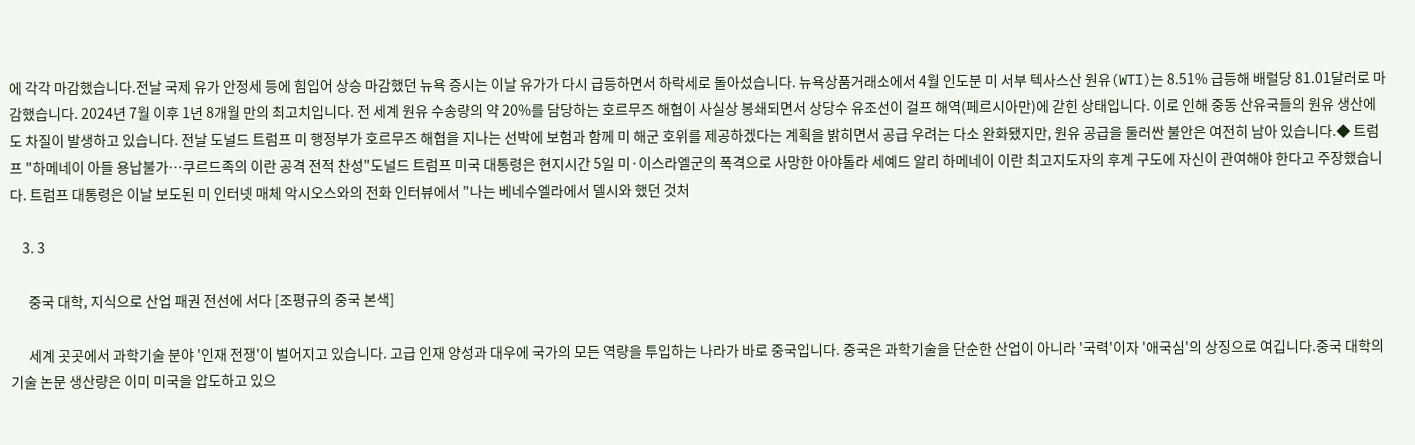에 각각 마감했습니다.전날 국제 유가 안정세 등에 힘입어 상승 마감했던 뉴욕 증시는 이날 유가가 다시 급등하면서 하락세로 돌아섰습니다. 뉴욕상품거래소에서 4월 인도분 미 서부 텍사스산 원유(WTI)는 8.51% 급등해 배럴당 81.01달러로 마감했습니다. 2024년 7월 이후 1년 8개월 만의 최고치입니다. 전 세계 원유 수송량의 약 20%를 담당하는 호르무즈 해협이 사실상 봉쇄되면서 상당수 유조선이 걸프 해역(페르시아만)에 갇힌 상태입니다. 이로 인해 중동 산유국들의 원유 생산에도 차질이 발생하고 있습니다. 전날 도널드 트럼프 미 행정부가 호르무즈 해협을 지나는 선박에 보험과 함께 미 해군 호위를 제공하겠다는 계획을 밝히면서 공급 우려는 다소 완화됐지만, 원유 공급을 둘러싼 불안은 여전히 남아 있습니다.◆ 트럼프 "하메네이 아들 용납불가…쿠르드족의 이란 공격 전적 찬성"도널드 트럼프 미국 대통령은 현지시간 5일 미·이스라엘군의 폭격으로 사망한 아야톨라 세예드 알리 하메네이 이란 최고지도자의 후계 구도에 자신이 관여해야 한다고 주장했습니다. 트럼프 대통령은 이날 보도된 미 인터넷 매체 악시오스와의 전화 인터뷰에서 "나는 베네수엘라에서 델시와 했던 것처

    3. 3

      중국 대학, 지식으로 산업 패권 전선에 서다 [조평규의 중국 본색]

      세계 곳곳에서 과학기술 분야 '인재 전쟁'이 벌어지고 있습니다. 고급 인재 양성과 대우에 국가의 모든 역량을 투입하는 나라가 바로 중국입니다. 중국은 과학기술을 단순한 산업이 아니라 '국력'이자 '애국심'의 상징으로 여깁니다.중국 대학의 기술 논문 생산량은 이미 미국을 압도하고 있으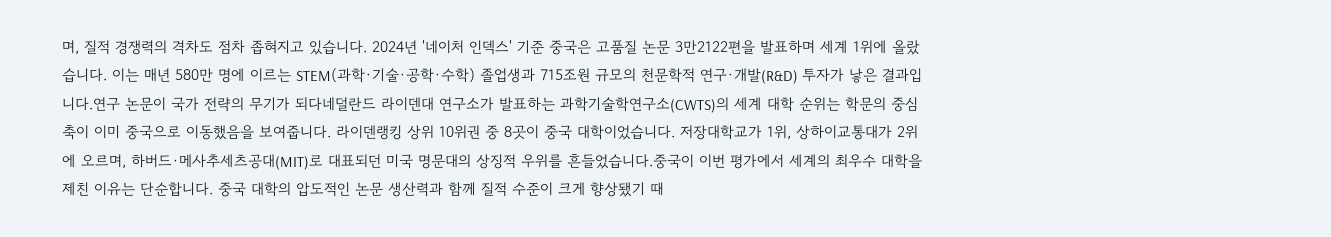며, 질적 경쟁력의 격차도 점차 좁혀지고 있습니다. 2024년 '네이처 인덱스' 기준 중국은 고품질 논문 3만2122편을 발표하며 세계 1위에 올랐습니다. 이는 매년 580만 명에 이르는 STEM(과학·기술·공학·수학) 졸업생과 715조원 규모의 천문학적 연구·개발(R&D) 투자가 낳은 결과입니다.연구 논문이 국가 전략의 무기가 되다네덜란드 라이덴대 연구소가 발표하는 과학기술학연구소(CWTS)의 세계 대학 순위는 학문의 중심축이 이미 중국으로 이동했음을 보여줍니다. 라이덴랭킹 상위 10위권 중 8곳이 중국 대학이었습니다. 저장대학교가 1위, 상하이교통대가 2위에 오르며, 하버드·메사추세츠공대(MIT)로 대표되던 미국 명문대의 상징적 우위를 흔들었습니다.중국이 이번 평가에서 세계의 최우수 대학을 제친 이유는 단순합니다. 중국 대학의 압도적인 논문 생산력과 함께 질적 수준이 크게 향상됐기 때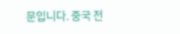문입니다. 중국 전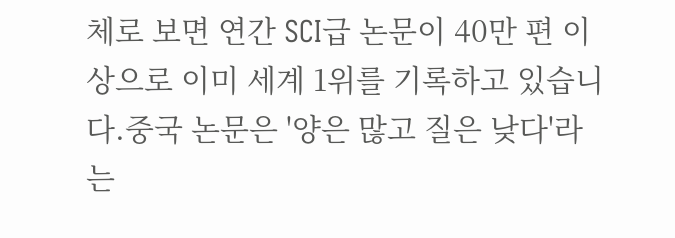체로 보면 연간 SCI급 논문이 40만 편 이상으로 이미 세계 1위를 기록하고 있습니다.중국 논문은 '양은 많고 질은 낮다'라는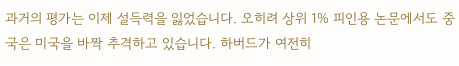과거의 평가는 이제 설득력을 잃었습니다. 오히려 상위 1% 피인용 논문에서도 중국은 미국을 바짝 추격하고 있습니다. 하버드가 여전히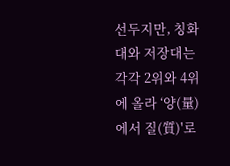선두지만, 칭화대와 저장대는 각각 2위와 4위에 올라 ‘양(量)에서 질(質)'로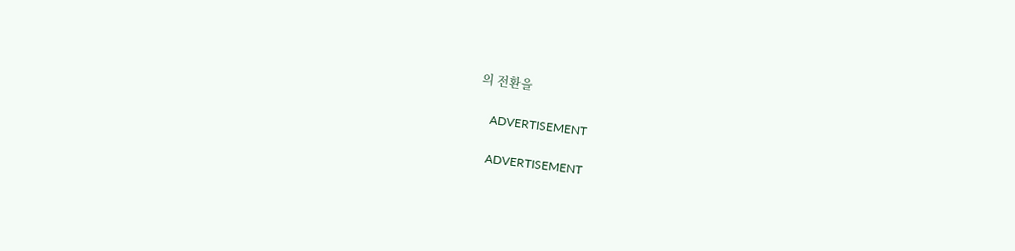의 전환을

    ADVERTISEMENT

    ADVERTISEMENT